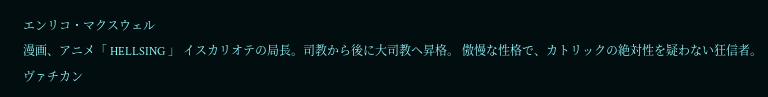エンリコ・マクスウェル
漫画、アニメ「 HELLSING 」 イスカリオテの局長。司教から後に大司教へ昇格。 傲慢な性格で、カトリックの絶対性を疑わない狂信者。 ヴァチカン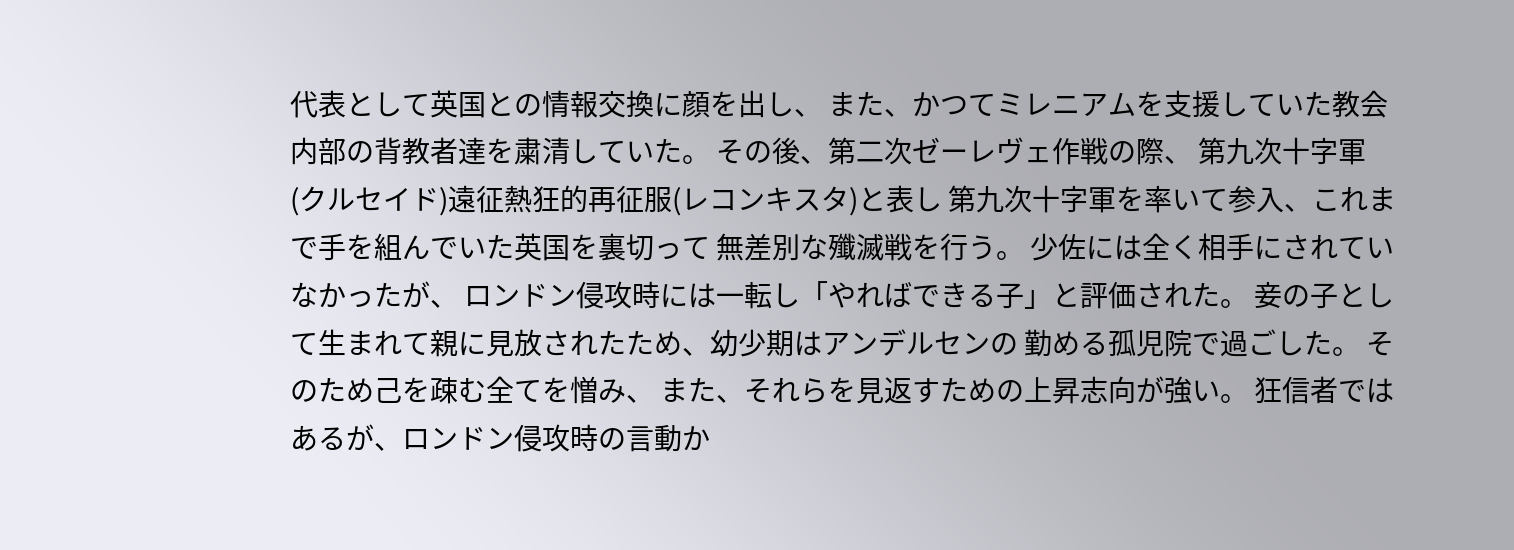代表として英国との情報交換に顔を出し、 また、かつてミレニアムを支援していた教会内部の背教者達を粛清していた。 その後、第二次ゼーレヴェ作戦の際、 第九次十字軍(クルセイド)遠征熱狂的再征服(レコンキスタ)と表し 第九次十字軍を率いて参入、これまで手を組んでいた英国を裏切って 無差別な殲滅戦を行う。 少佐には全く相手にされていなかったが、 ロンドン侵攻時には一転し「やればできる子」と評価された。 妾の子として生まれて親に見放されたため、幼少期はアンデルセンの 勤める孤児院で過ごした。 そのため己を疎む全てを憎み、 また、それらを見返すための上昇志向が強い。 狂信者ではあるが、ロンドン侵攻時の言動か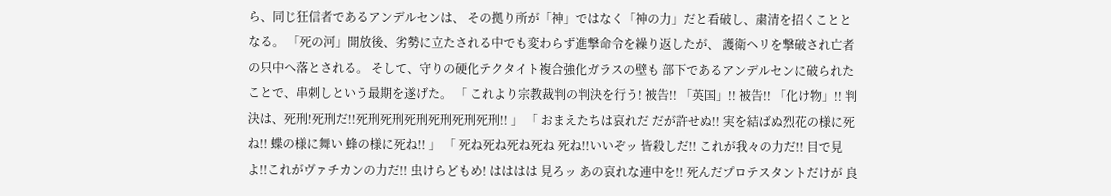ら、同じ狂信者であるアンデルセンは、 その拠り所が「神」ではなく「神の力」だと看破し、粛清を招くこととなる。 「死の河」開放後、劣勢に立たされる中でも変わらず進撃命令を繰り返したが、 護衛ヘリを撃破され亡者の只中へ落とされる。 そして、守りの硬化テクタイト複合強化ガラスの壁も 部下であるアンデルセンに破られたことで、串刺しという最期を遂げた。 「 これより宗教裁判の判決を行う! 被告!! 「英国」!! 被告!! 「化け物」!! 判決は、死刑!死刑だ!!死刑死刑死刑死刑死刑死刑!! 」 「 おまえたちは哀れだ だが許せぬ!! 実を結ばぬ烈花の様に死ね!! 蝶の様に舞い 蜂の様に死ね!! 」 「 死ね死ね死ね死ね 死ね!!いいぞッ 皆殺しだ!! これが我々の力だ!! 目で見よ!!これがヴァチカンの力だ!! 虫けらどもめ! はははは 見ろッ あの哀れな連中を!! 死んだプロテスタントだけが 良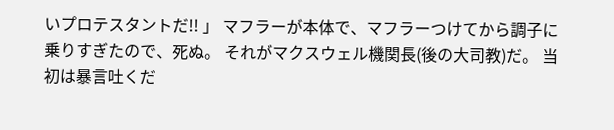いプロテスタントだ!! 」 マフラーが本体で、マフラーつけてから調子に乗りすぎたので、死ぬ。 それがマクスウェル機関長(後の大司教)だ。 当初は暴言吐くだ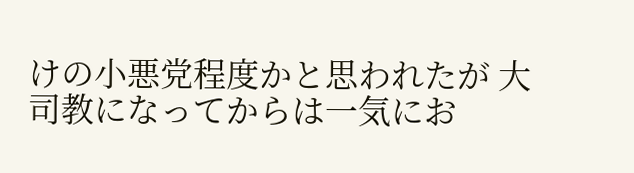けの小悪党程度かと思われたが 大司教になってからは一気にお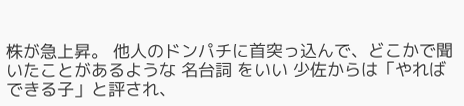株が急上昇。 他人のドンパチに首突っ込んで、どこかで聞いたことがあるような 名台詞 をいい 少佐からは「やればできる子」と評され、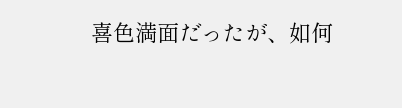喜色満面だったが、如何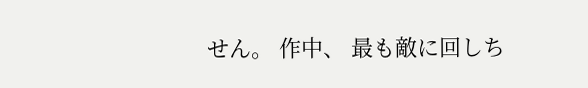せん。 作中、 最も敵に回しち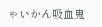ゃいかん吸血鬼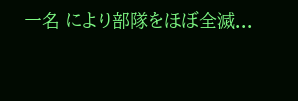一名 により部隊をほぼ全滅...